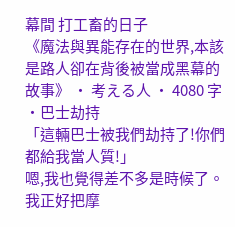幕間 打工畜的日子
《魔法與異能存在的世界,本該是路人卻在背後被當成黑幕的故事》 · 考える人 · 4080 字
・巴士劫持
「這輛巴士被我們劫持了!你們都給我當人質!」
嗯,我也覺得差不多是時候了。
我正好把摩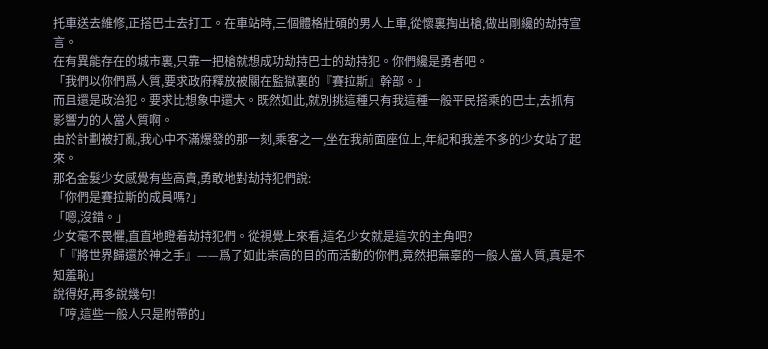托車送去維修,正搭巴士去打工。在車站時,三個體格壯碩的男人上車,從懷裏掏出槍,做出剛纔的劫持宣言。
在有異能存在的城市裏,只靠一把槍就想成功劫持巴士的劫持犯。你們纔是勇者吧。
「我們以你們爲人質,要求政府釋放被關在監獄裏的『賽拉斯』幹部。」
而且還是政治犯。要求比想象中還大。既然如此,就別挑這種只有我這種一般平民搭乘的巴士,去抓有影響力的人當人質啊。
由於計劃被打亂,我心中不滿爆發的那一刻,乘客之一,坐在我前面座位上,年紀和我差不多的少女站了起來。
那名金髮少女感覺有些高貴,勇敢地對劫持犯們說:
「你們是賽拉斯的成員嗎?」
「嗯,沒錯。」
少女毫不畏懼,直直地瞪着劫持犯們。從視覺上來看,這名少女就是這次的主角吧?
「『將世界歸還於神之手』——爲了如此崇高的目的而活動的你們,竟然把無辜的一般人當人質,真是不知羞恥」
說得好,再多說幾句!
「哼,這些一般人只是附帶的」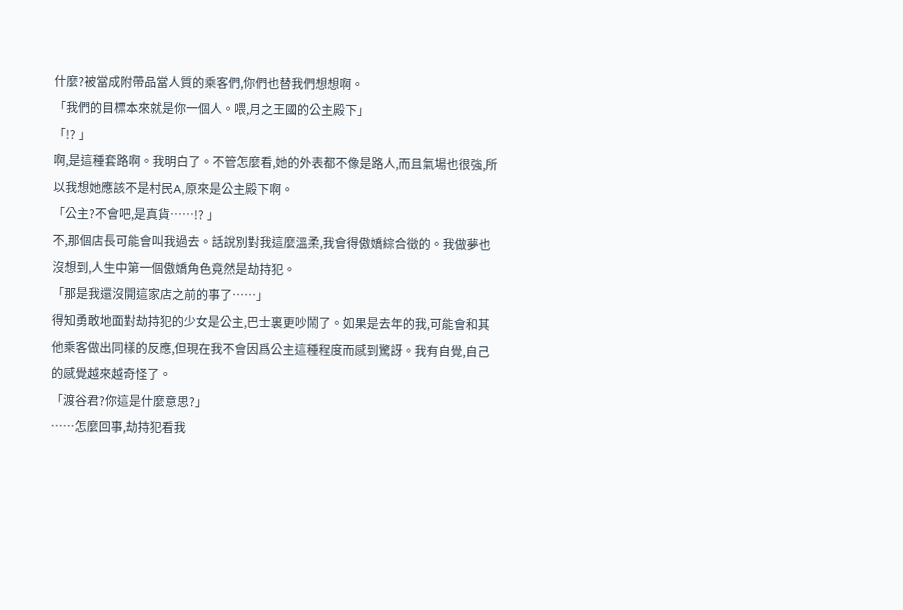什麼?被當成附帶品當人質的乘客們,你們也替我們想想啊。
「我們的目標本來就是你一個人。喂,月之王國的公主殿下」
「!? 」
啊,是這種套路啊。我明白了。不管怎麼看,她的外表都不像是路人,而且氣場也很強,所以我想她應該不是村民A,原來是公主殿下啊。
「公主?不會吧,是真貨……!? 」
不,那個店長可能會叫我過去。話說別對我這麼溫柔,我會得傲嬌綜合徵的。我做夢也沒想到,人生中第一個傲嬌角色竟然是劫持犯。
「那是我還沒開這家店之前的事了……」
得知勇敢地面對劫持犯的少女是公主,巴士裏更吵鬧了。如果是去年的我,可能會和其他乘客做出同樣的反應,但現在我不會因爲公主這種程度而感到驚訝。我有自覺,自己的感覺越來越奇怪了。
「渡谷君?你這是什麼意思?」
……怎麼回事,劫持犯看我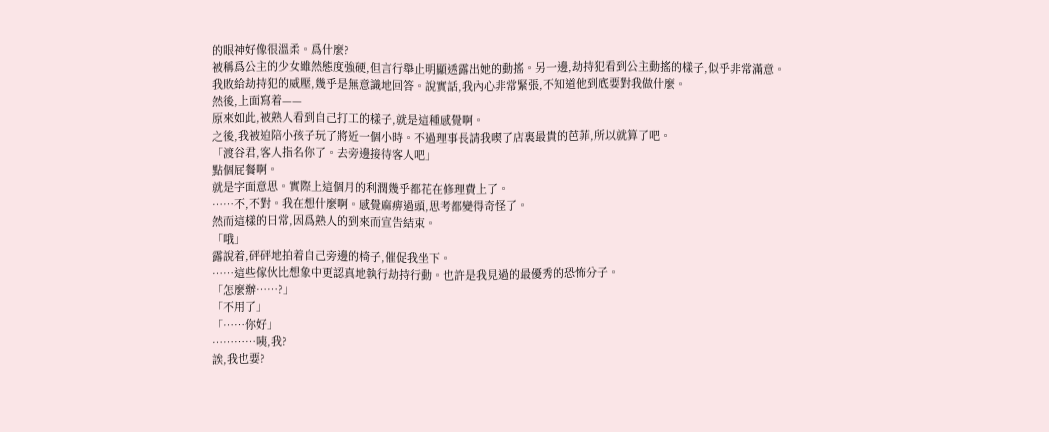的眼神好像很溫柔。爲什麼?
被稱爲公主的少女雖然態度強硬,但言行舉止明顯透露出她的動搖。另一邊,劫持犯看到公主動搖的樣子,似乎非常滿意。
我敗給劫持犯的威壓,幾乎是無意識地回答。說實話,我內心非常緊張,不知道他到底要對我做什麼。
然後,上面寫着——
原來如此,被熟人看到自己打工的樣子,就是這種感覺啊。
之後,我被迫陪小孩子玩了將近一個小時。不過理事長請我喫了店裏最貴的芭菲,所以就算了吧。
「渡谷君,客人指名你了。去旁邊接待客人吧」
點個屁餐啊。
就是字面意思。實際上這個月的利潤幾乎都花在修理費上了。
……不,不對。我在想什麼啊。感覺麻痹過頭,思考都變得奇怪了。
然而這樣的日常,因爲熟人的到來而宣告結束。
「哦」
露說着,砰砰地拍着自己旁邊的椅子,催促我坐下。
……這些傢伙比想象中更認真地執行劫持行動。也許是我見過的最優秀的恐怖分子。
「怎麼辦……?」
「不用了」
「……你好」
…………咦,我?
誒,我也要?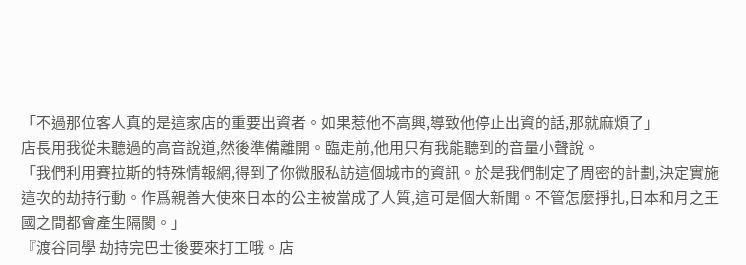「不過那位客人真的是這家店的重要出資者。如果惹他不高興,導致他停止出資的話,那就麻煩了」
店長用我從未聽過的高音說道,然後準備離開。臨走前,他用只有我能聽到的音量小聲說。
「我們利用賽拉斯的特殊情報網,得到了你微服私訪這個城市的資訊。於是我們制定了周密的計劃,決定實施這次的劫持行動。作爲親善大使來日本的公主被當成了人質,這可是個大新聞。不管怎麼掙扎,日本和月之王國之間都會產生隔閡。」
『渡谷同學 劫持完巴士後要來打工哦。店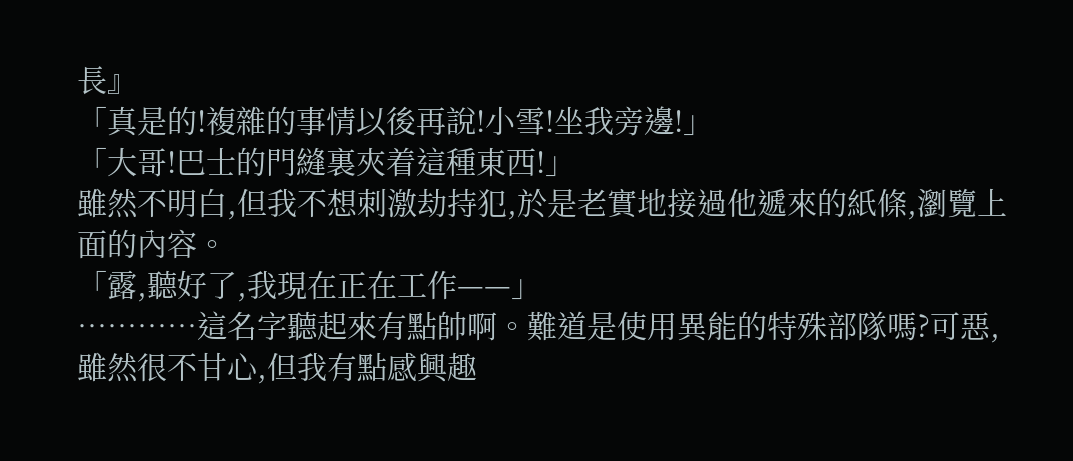長』
「真是的!複雜的事情以後再說!小雪!坐我旁邊!」
「大哥!巴士的門縫裏夾着這種東西!」
雖然不明白,但我不想刺激劫持犯,於是老實地接過他遞來的紙條,瀏覽上面的內容。
「露,聽好了,我現在正在工作——」
…………這名字聽起來有點帥啊。難道是使用異能的特殊部隊嗎?可惡,雖然很不甘心,但我有點感興趣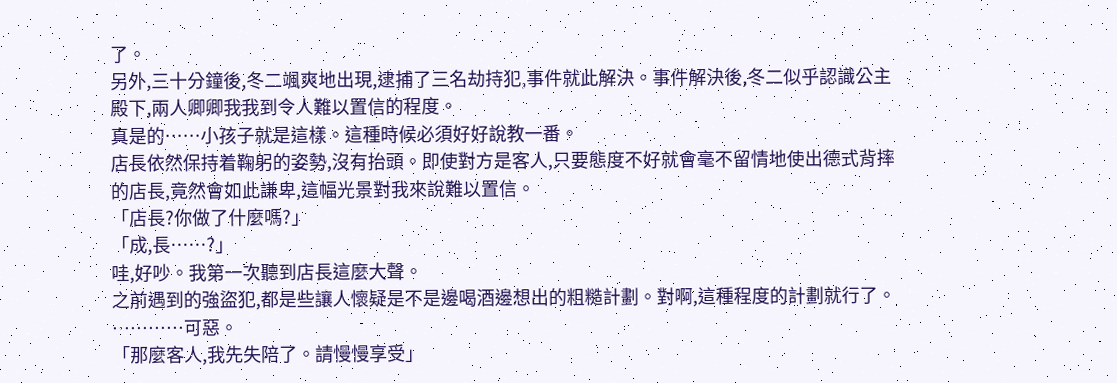了。
另外,三十分鐘後,冬二颯爽地出現,逮捕了三名劫持犯,事件就此解決。事件解決後,冬二似乎認識公主殿下,兩人卿卿我我到令人難以置信的程度。
真是的……小孩子就是這樣。這種時候必須好好說教一番。
店長依然保持着鞠躬的姿勢,沒有抬頭。即使對方是客人,只要態度不好就會毫不留情地使出德式背摔的店長,竟然會如此謙卑,這幅光景對我來說難以置信。
「店長?你做了什麼嗎?」
「成,長……?」
哇,好吵。我第一次聽到店長這麼大聲。
之前遇到的強盜犯,都是些讓人懷疑是不是邊喝酒邊想出的粗糙計劃。對啊,這種程度的計劃就行了。
…………可惡。
「那麼客人,我先失陪了。請慢慢享受」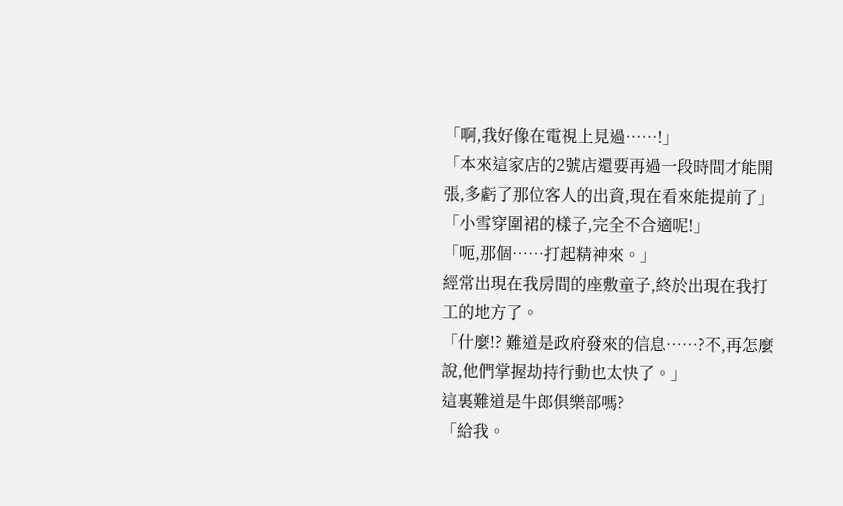「啊,我好像在電視上見過……!」
「本來這家店的2號店還要再過一段時間才能開張,多虧了那位客人的出資,現在看來能提前了」
「小雪穿圍裙的樣子,完全不合適呢!」
「呃,那個……打起精神來。」
經常出現在我房間的座敷童子,終於出現在我打工的地方了。
「什麼!? 難道是政府發來的信息……?不,再怎麼說,他們掌握劫持行動也太快了。」
這裏難道是牛郎俱樂部嗎?
「給我。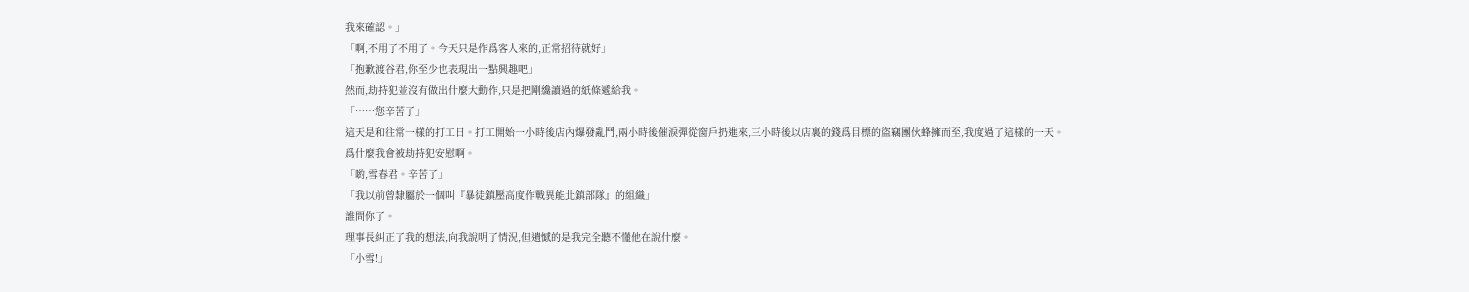我來確認。」
「啊,不用了不用了。今天只是作爲客人來的,正常招待就好」
「抱歉渡谷君,你至少也表現出一點興趣吧」
然而,劫持犯並沒有做出什麼大動作,只是把剛纔讀過的紙條遞給我。
「……您辛苦了」
這天是和往常一樣的打工日。打工開始一小時後店內爆發亂鬥,兩小時後催淚彈從窗戶扔進來,三小時後以店裏的錢爲目標的盜竊團伙蜂擁而至,我度過了這樣的一天。
爲什麼我會被劫持犯安慰啊。
「喲,雪春君。辛苦了」
「我以前曾隸屬於一個叫『暴徒鎮壓高度作戰異能北鎮部隊』的組織」
誰問你了。
理事長糾正了我的想法,向我說明了情況,但遺憾的是我完全聽不懂他在說什麼。
「小雪!」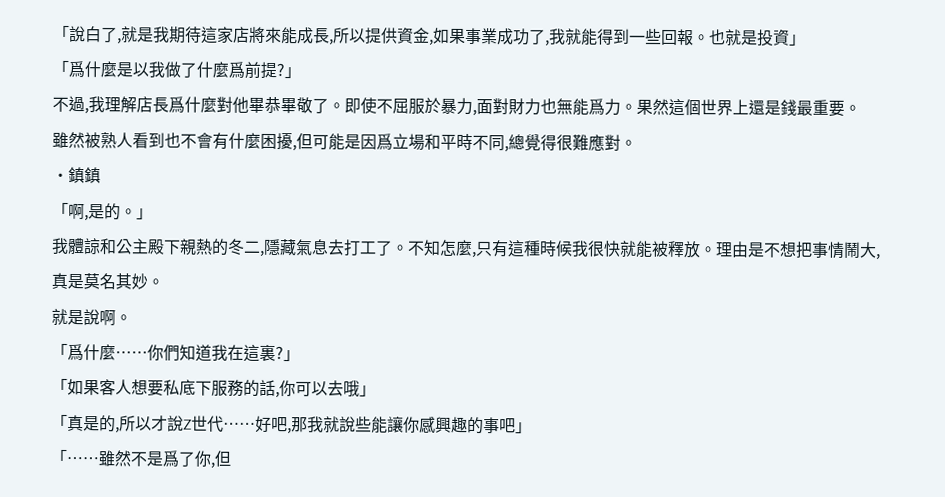「說白了,就是我期待這家店將來能成長,所以提供資金,如果事業成功了,我就能得到一些回報。也就是投資」
「爲什麼是以我做了什麼爲前提?」
不過,我理解店長爲什麼對他畢恭畢敬了。即使不屈服於暴力,面對財力也無能爲力。果然這個世界上還是錢最重要。
雖然被熟人看到也不會有什麼困擾,但可能是因爲立場和平時不同,總覺得很難應對。
・鎮鎮
「啊,是的。」
我體諒和公主殿下親熱的冬二,隱藏氣息去打工了。不知怎麼,只有這種時候我很快就能被釋放。理由是不想把事情鬧大,真是莫名其妙。
就是說啊。
「爲什麼……你們知道我在這裏?」
「如果客人想要私底下服務的話,你可以去哦」
「真是的,所以才說Z世代……好吧,那我就說些能讓你感興趣的事吧」
「……雖然不是爲了你,但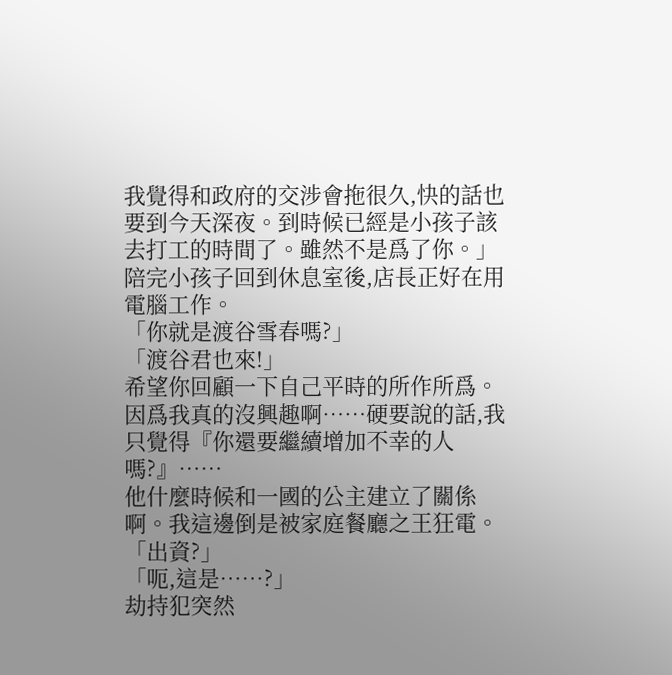我覺得和政府的交涉會拖很久,快的話也要到今天深夜。到時候已經是小孩子該去打工的時間了。雖然不是爲了你。」
陪完小孩子回到休息室後,店長正好在用電腦工作。
「你就是渡谷雪春嗎?」
「渡谷君也來!」
希望你回顧一下自己平時的所作所爲。
因爲我真的沒興趣啊……硬要說的話,我只覺得『你還要繼續增加不幸的人嗎?』……
他什麼時候和一國的公主建立了關係啊。我這邊倒是被家庭餐廳之王狂電。
「出資?」
「呃,這是……?」
劫持犯突然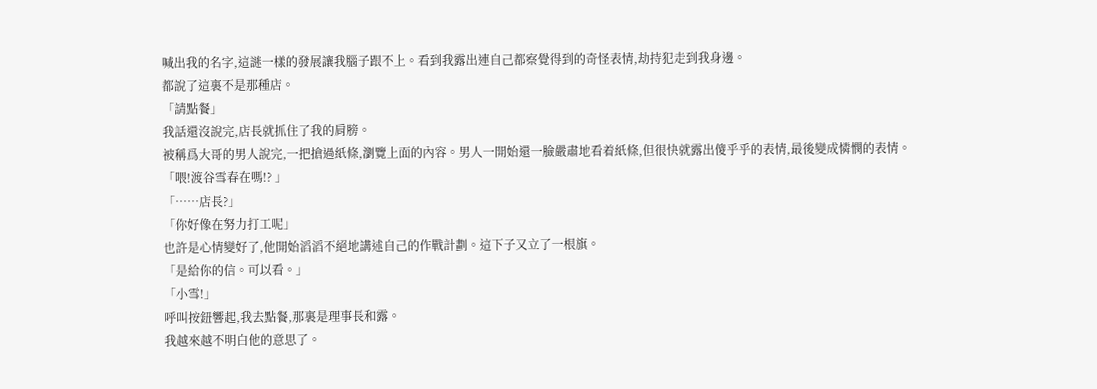喊出我的名字,這謎一樣的發展讓我腦子跟不上。看到我露出連自己都察覺得到的奇怪表情,劫持犯走到我身邊。
都說了這裏不是那種店。
「請點餐」
我話還沒說完,店長就抓住了我的肩膀。
被稱爲大哥的男人說完,一把搶過紙條,瀏覽上面的內容。男人一開始還一臉嚴肅地看着紙條,但很快就露出傻乎乎的表情,最後變成憐憫的表情。
「喂!渡谷雪春在嗎!? 」
「……店長?」
「你好像在努力打工呢」
也許是心情變好了,他開始滔滔不絕地講述自己的作戰計劃。這下子又立了一根旗。
「是給你的信。可以看。」
「小雪!」
呼叫按鈕響起,我去點餐,那裏是理事長和露。
我越來越不明白他的意思了。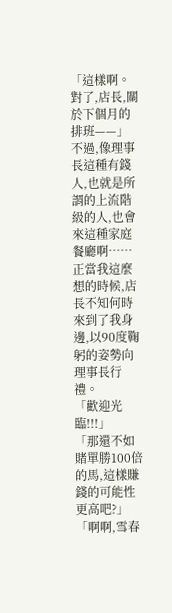「這樣啊。對了,店長,關於下個月的排班——」
不過,像理事長這種有錢人,也就是所謂的上流階級的人,也會來這種家庭餐廳啊……正當我這麼想的時候,店長不知何時來到了我身邊,以90度鞠躬的姿勢向理事長行禮。
「歡迎光臨!!!」
「那還不如賭單勝100倍的馬,這樣賺錢的可能性更高吧?」
「啊啊,雪春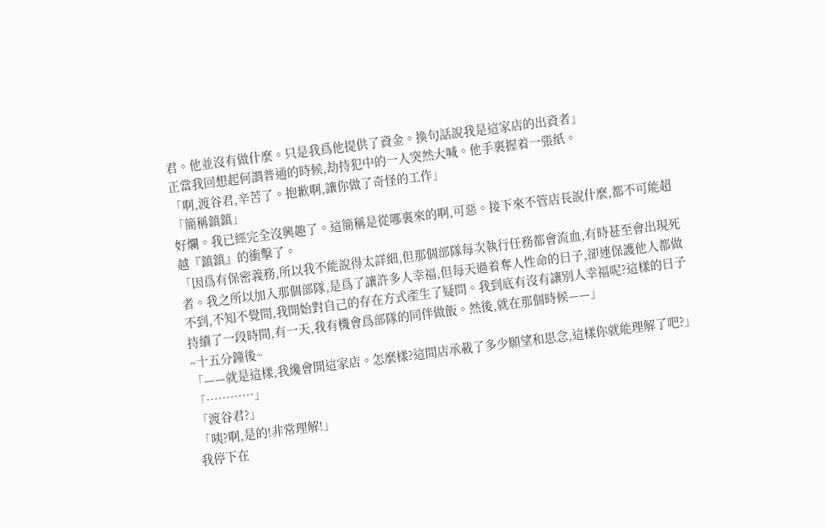君。他並沒有做什麼。只是我爲他提供了資金。換句話說我是這家店的出資者」
正當我回想起何謂普通的時候,劫持犯中的一人突然大喊。他手裏握着一張紙。
「啊,渡谷君,辛苦了。抱歉啊,讓你做了奇怪的工作」
「簡稱鎮鎮」
好爛。我已經完全沒興趣了。這簡稱是從哪裏來的啊,可惡。接下來不管店長說什麼,都不可能超越『鎮鎮』的衝擊了。
「因爲有保密義務,所以我不能說得太詳細,但那個部隊每次執行任務都會流血,有時甚至會出現死者。我之所以加入那個部隊,是爲了讓許多人幸福,但每天過着奪人性命的日子,卻連保護他人都做不到,不知不覺間,我開始對自己的存在方式產生了疑問。我到底有沒有讓別人幸福呢?這樣的日子持續了一段時間,有一天,我有機會爲部隊的同伴做飯。然後,就在那個時候——」
~十五分鐘後~
「——就是這樣,我纔會開這家店。怎麼樣?這間店承載了多少願望和思念,這樣你就能理解了吧?」
「…………」
「渡谷君?」
「咦?啊,是的!非常理解!」
我停下在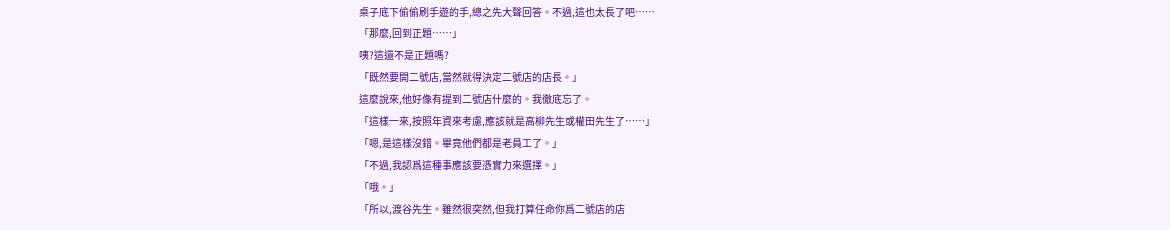桌子底下偷偷刷手遊的手,總之先大聲回答。不過,這也太長了吧……
「那麼,回到正題……」
咦?這還不是正題嗎?
「既然要開二號店,當然就得決定二號店的店長。」
這麼說來,他好像有提到二號店什麼的。我徹底忘了。
「這樣一來,按照年資來考慮,應該就是高柳先生或權田先生了……」
「嗯,是這樣沒錯。畢竟他們都是老員工了。」
「不過,我認爲這種事應該要憑實力來選擇。」
「哦。」
「所以,渡谷先生。雖然很突然,但我打算任命你爲二號店的店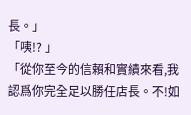長。」
「咦!? 」
「從你至今的信賴和實績來看,我認爲你完全足以勝任店長。不!如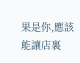果是你,應該能讓店裏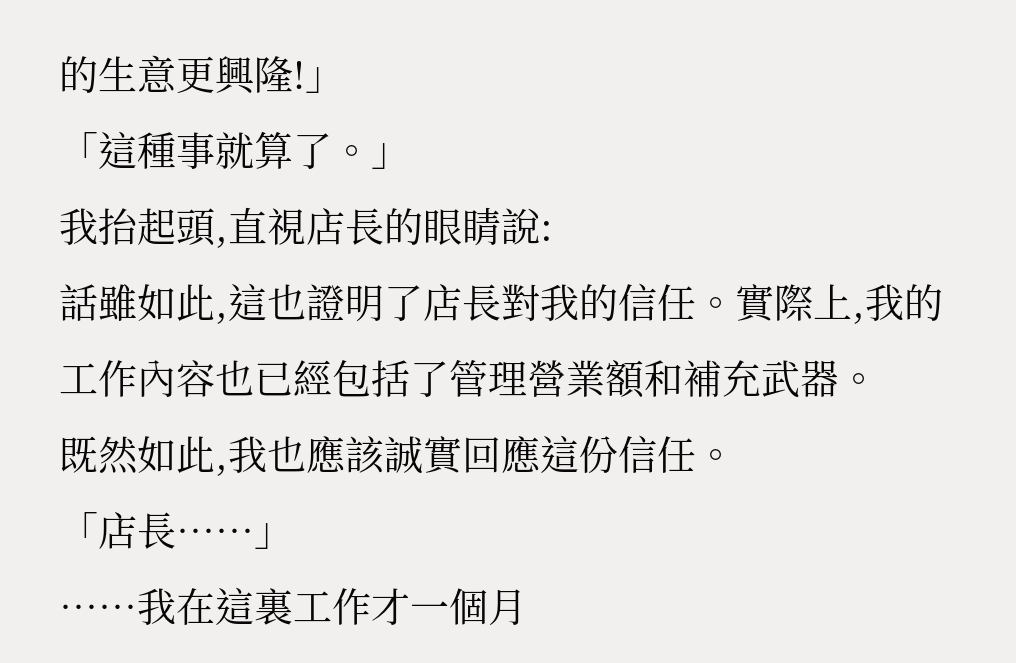的生意更興隆!」
「這種事就算了。」
我抬起頭,直視店長的眼睛說:
話雖如此,這也證明了店長對我的信任。實際上,我的工作內容也已經包括了管理營業額和補充武器。
既然如此,我也應該誠實回應這份信任。
「店長……」
……我在這裏工作才一個月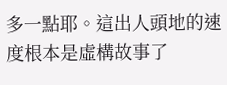多一點耶。這出人頭地的速度根本是虛構故事了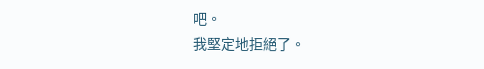吧。
我堅定地拒絕了。